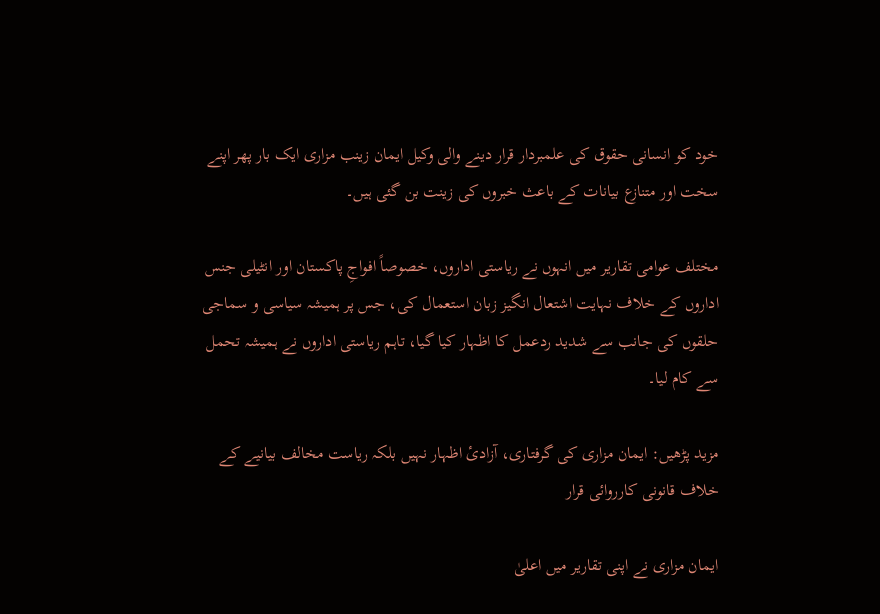خود کو انسانی حقوق کی علمبردار قرار دینے والی وکیل ایمان زینب مزاری ایک بار پھر اپنے سخت اور متنازع بیانات کے باعث خبروں کی زینت بن گئی ہیں۔

مختلف عوامی تقاریر میں انہوں نے ریاستی اداروں، خصوصاً افواجِ پاکستان اور انٹیلی جنس اداروں کے خلاف نہایت اشتعال انگیز زبان استعمال کی، جس پر ہمیشہ سیاسی و سماجی حلقوں کی جانب سے شدید ردعمل کا اظہار کیا گیا، تاہم ریاستی اداروں نے ہمیشہ تحمل سے کام لیا۔

مزید پڑھیں: ایمان مزاری کی گرفتاری، آزادیٔ اظہار نہیں بلکہ ریاست مخالف بیانیے کے خلاف قانونی کارروائی قرار

ایمان مزاری نے اپنی تقاریر میں اعلیٰ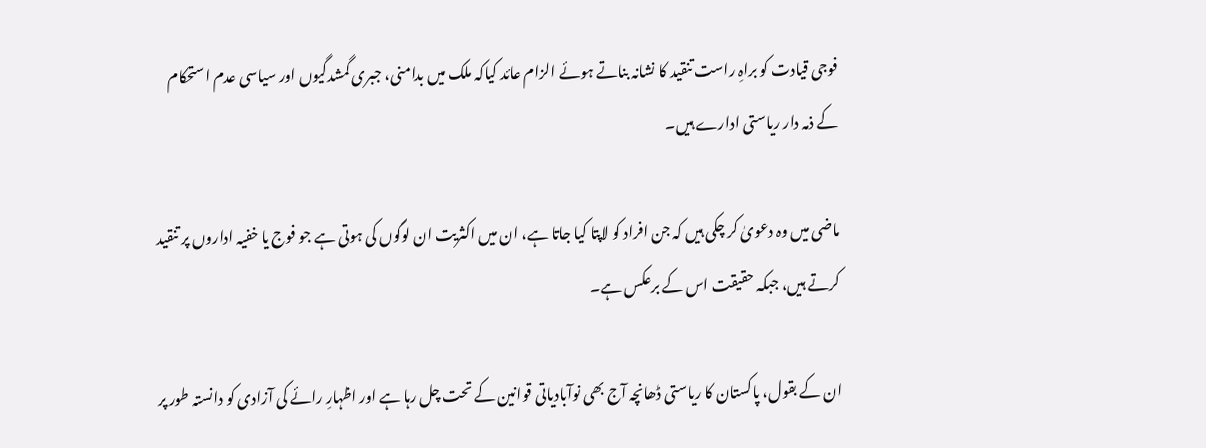فوجی قیادت کو براہِ راست تنقید کا نشانہ بناتے ہوئے الزام عائد کیاکہ ملک میں بدامنی، جبری گمشدگیوں اور سیاسی عدم استحکام کے ذمہ دار ریاستی ادارے ہیں۔

ماضی میں وہ دعویٰ کر چکی ہیں کہ جن افراد کو لاپتا کیا جاتا ہے، ان میں اکثریت ان لوگوں کی ہوتی ہے جو فوج یا خفیہ اداروں پر تنقید کرتے ہیں، جبکہ حقیقت اس کے برعکس ہے۔

ان کے بقول، پاکستان کا ریاستی ڈھانچہ آج بھی نوآبادیاتی قوانین کے تحت چل رہا ہے اور اظہارِ رائے کی آزادی کو دانستہ طور پر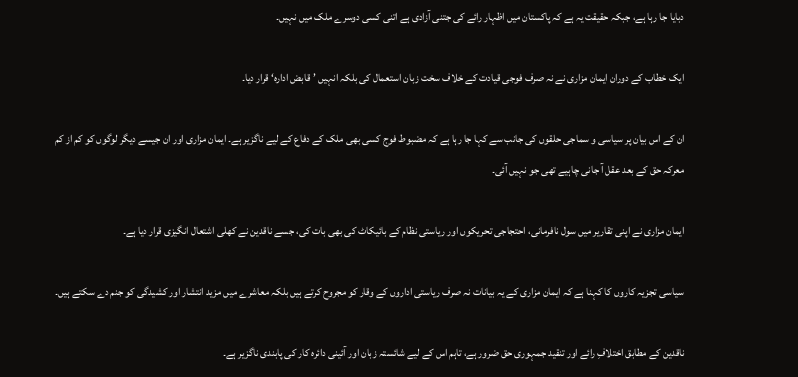دبایا جا رہا ہے، جبکہ حقیقت یہ ہے کہ پاکستان میں اظہار رائے کی جتنی آزادی ہے اتنی کسی دوسرے ملک میں نہیں۔

ایک خطاب کے دوران ایمان مزاری نے نہ صرف فوجی قیادت کے خلاف سخت زبان استعمال کی بلکہ انہیں ’قابض ادارہ‘ قرار دیا۔

ان کے اس بیان پر سیاسی و سماجی حلقوں کی جانب سے کہا جا رہا ہے کہ مضبوط فوج کسی بھی ملک کے دفاع کے لیے ناگزیر ہے۔ ایمان مزاری اور ان جیسے دیگر لوگوں کو کم از کم معرکہ حق کے بعد عقل آ جانی چاہیے تھی جو نہیں آئی۔

ایمان مزاری نے اپنی تقاریر میں سول نافرمانی، احتجاجی تحریکوں اور ریاستی نظام کے بائیکاٹ کی بھی بات کی، جسے ناقدین نے کھلی اشتعال انگیزی قرار دیا ہے۔

سیاسی تجزیہ کاروں کا کہنا ہے کہ ایمان مزاری کے یہ بیانات نہ صرف ریاستی اداروں کے وقار کو مجروح کرتے ہیں بلکہ معاشرے میں مزید انتشار اور کشیدگی کو جنم دے سکتے ہیں۔

ناقدین کے مطابق اختلافِ رائے اور تنقید جمہوری حق ضرور ہے، تاہم اس کے لیے شائستہ زبان اور آئینی دائرہ کار کی پابندی ناگزیر ہے۔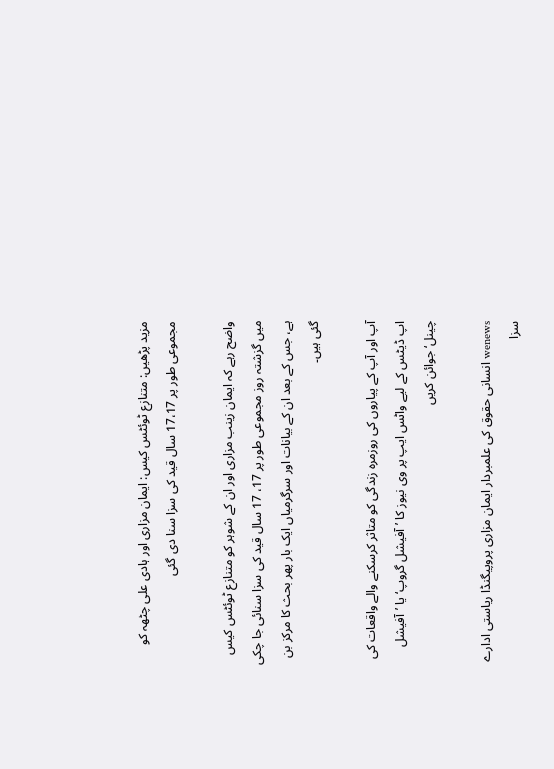مزید پڑھیں: متنازع ٹوئٹس کیس: ایمان مزاری اور ہادی علی چٹھہ کو مجموعی طور پر 17،17 سال قید کی سزا سنا دی گئی

واضح رہے کہ ایمان زینب مزاری اور ان کے شوہر کو متنازع ٹوئٹس کیس میں گزشتہ روز مجموعی طور پر 17، 17 سال قید کی سزا سنائی جا چکی ہے، جس کے بعد ان کے بیانات اور سرگرمیاں ایک بار پھر بحث کا مرکز بن گئی ہیں۔

آپ اور آپ کے پیاروں کی روزمرہ زندگی کو متاثر کرسکنے والے واقعات کی اپ ڈیٹس کے لیے واٹس ایپ پر وی نیوز کا ’آفیشل گروپ‘ یا ’آفیشل چینل‘ جوائن کریں

wenews انسانی حقوق کی علمبردار ایمان مزاری پروپیگنڈا ریاستی ادارے سزا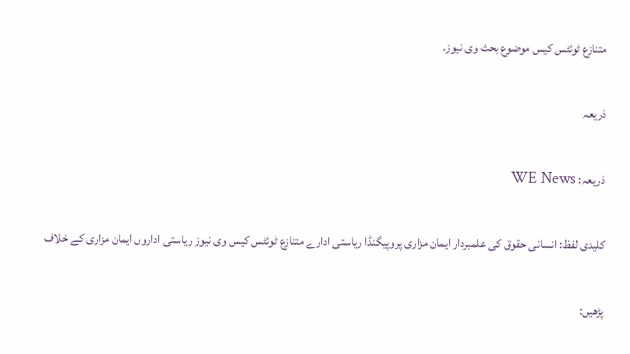متنازع ٹوئٹس کیس موضوع بحث وی نیوز.

ذریعہ

ذریعہ: WE News

کلیدی لفظ: انسانی حقوق کی علمبردار ایمان مزاری پروپیگنڈا ریاستی ادارے متنازع ٹوئٹس کیس وی نیوز ریاستی اداروں ایمان مزاری کے خلاف

پڑھیں: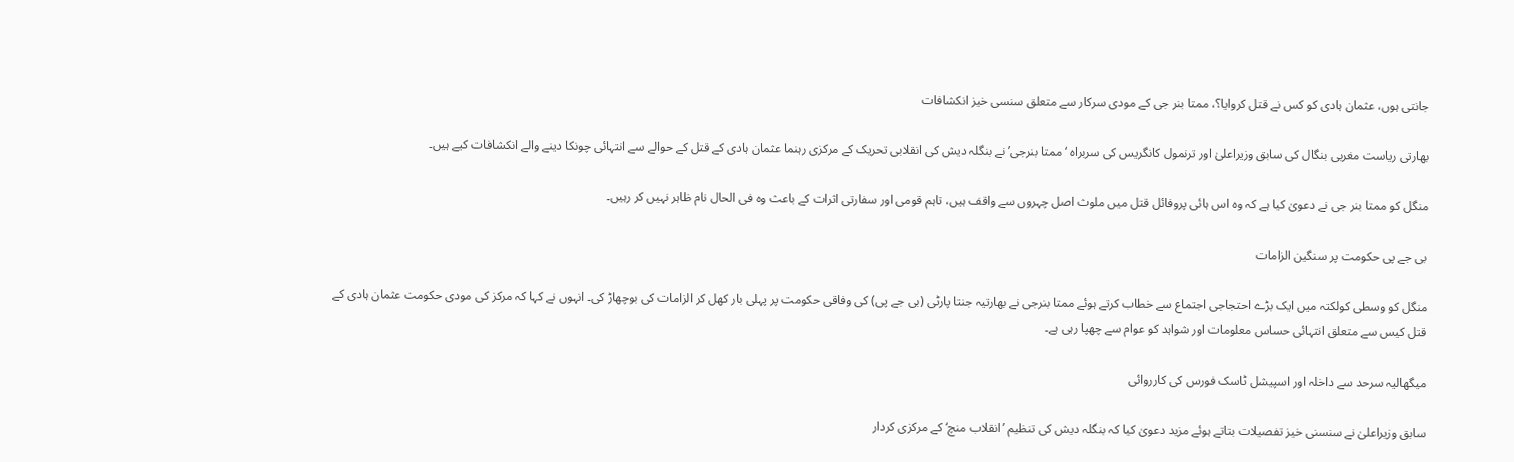جانتی ہوں، عثمان ہادی کو کس نے قتل کروایا؟، ممتا بنر جی کے مودی سرکار سے متعلق سنسی خیز انکشافات

بھارتی ریاست مغربی بنگال کی سابق وزیراعلیٰ اور ترنمول کانگریس کی سربراہ ‘ممتا بنرجی’ نے بنگلہ دیش کی انقلابی تحریک کے مرکزی رہنما عثمان ہادی کے قتل کے حوالے سے انتہائی چونکا دینے والے انکشافات کیے ہیں۔

منگل کو ممتا بنر جی نے دعویٰ کیا ہے کہ وہ اس ہائی پروفائل قتل میں ملوث اصل چہروں سے واقف ہیں، تاہم قومی اور سفارتی اثرات کے باعث وہ فی الحال نام ظاہر نہیں کر رہیں۔

بی جے پی حکومت پر سنگین الزامات

منگل کو وسطی کولکتہ میں ایک بڑے احتجاجی اجتماع سے خطاب کرتے ہوئے ممتا بنرجی نے بھارتیہ جنتا پارٹی (بی جے پی) کی وفاقی حکومت پر پہلی بار کھل کر الزامات کی بوچھاڑ کی۔ انہوں نے کہا کہ مرکز کی مودی حکومت عثمان ہادی کے قتل کیس سے متعلق انتہائی حساس معلومات اور شواہد کو عوام سے چھپا رہی ہے۔

میگھالیہ سرحد سے داخلہ اور اسپیشل ٹاسک فورس کی کارروائی

سابق وزیراعلیٰ نے سنسنی خیز تفصیلات بتاتے ہوئے مزید دعویٰ کیا کہ بنگلہ دیش کی تنظیم ’انقلاب منچ‘ کے مرکزی کردار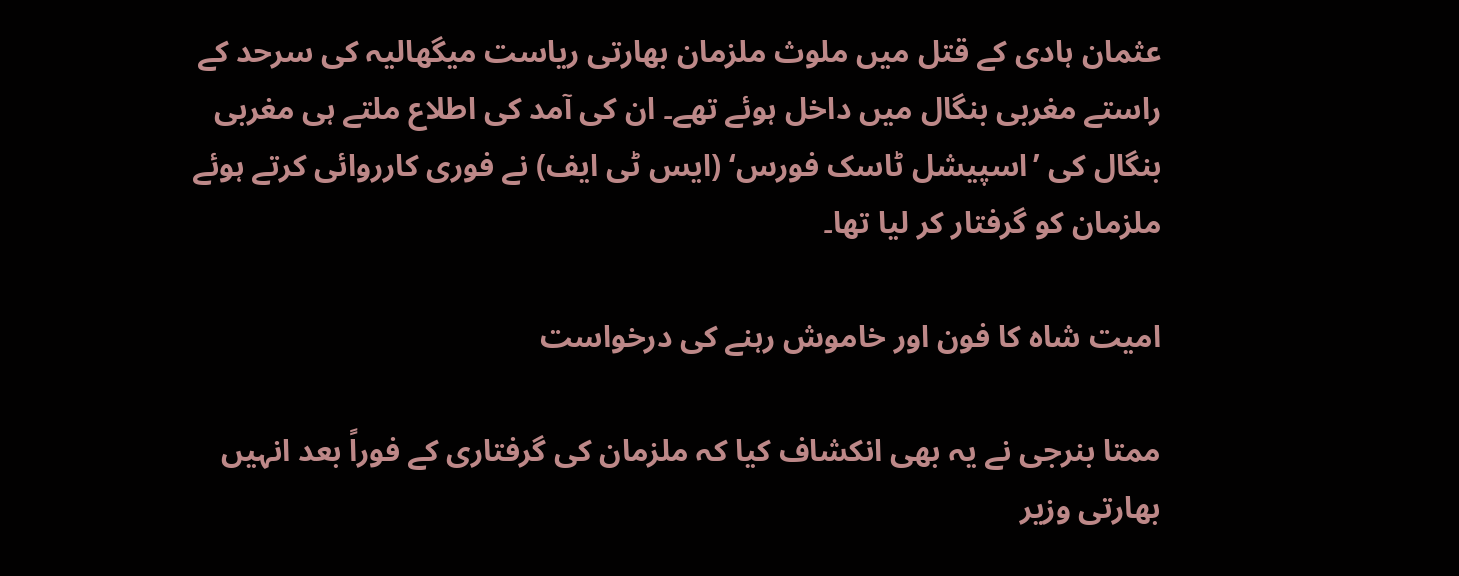عثمان ہادی کے قتل میں ملوث ملزمان بھارتی ریاست میگھالیہ کی سرحد کے راستے مغربی بنگال میں داخل ہوئے تھے۔ ان کی آمد کی اطلاع ملتے ہی مغربی بنگال کی ’اسپیشل ٹاسک فورس‘ (ایس ٹی ایف) نے فوری کارروائی کرتے ہوئے ملزمان کو گرفتار کر لیا تھا۔

امیت شاہ کا فون اور خاموش رہنے کی درخواست

ممتا بنرجی نے یہ بھی انکشاف کیا کہ ملزمان کی گرفتاری کے فوراً بعد انہیں بھارتی وزیر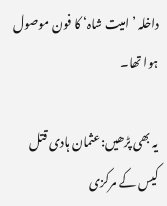داخلہ ’امیت شاہ‘ کا فون موصول ہوا تھا۔

یہ بھی پڑھیں:عثمان ہادی قتل کیس کے مرکزی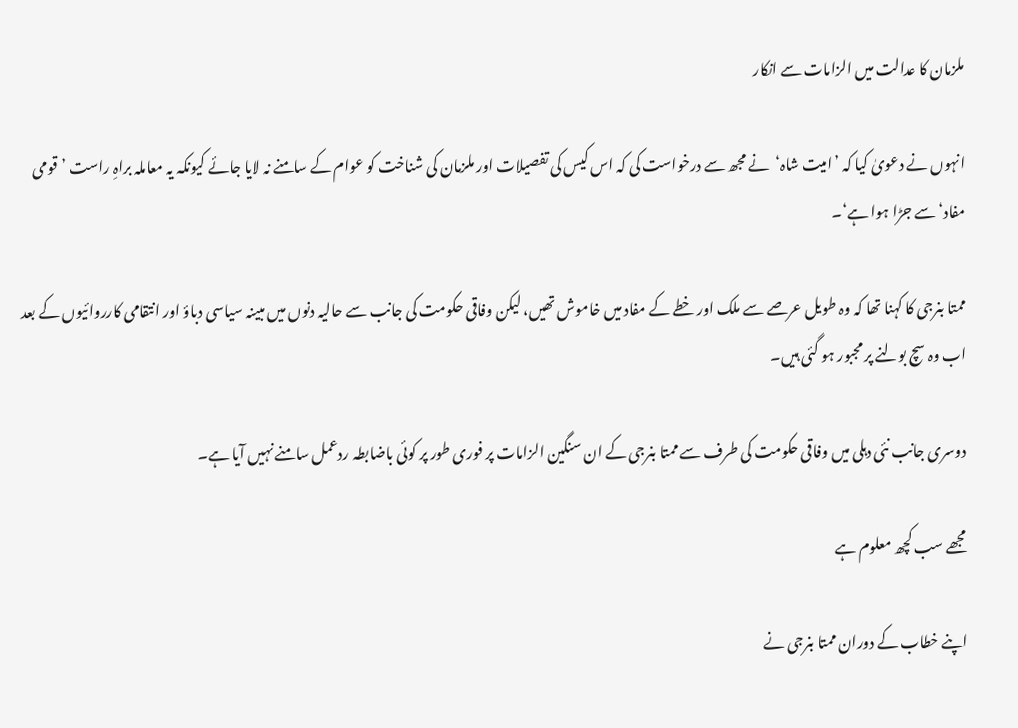ملزمان کا عدالت میں الزامات سے انکار

انہوں نے دعویٰ کیا کہ ’امیت شاہ‘  نے مجھ سے درخواست کی کہ اس کیس کی تفصیلات اور ملزمان کی شناخت کو عوام کے سامنے نہ لایا جائے کیونکہ یہ معاملہ براہِ راست ’قومی مفاد‘ سے جڑا ہوا ہے‘۔

ممتا بنرجی کا کہنا تھا کہ وہ طویل عرصے سے ملک اور خطے کے مفاد میں خاموش تھیں، لیکن وفاقی حکومت کی جانب سے حالیہ دنوں میں مبینہ سیاسی دباؤ اور انتقامی کارروائیوں کے بعد اب وہ سچ بولنے پر مجبور ہو گئی ہیں۔

دوسری جانب نئی دہلی میں وفاقی حکومت کی طرف سے ممتا بنرجی کے ان سنگین الزامات پر فوری طور پر کوئی باضابطہ ردعمل سامنے نہیں آیا ہے۔

مجھے سب کچھ معلوم ہے

اپنے خطاب کے دوران ممتا بنرجی نے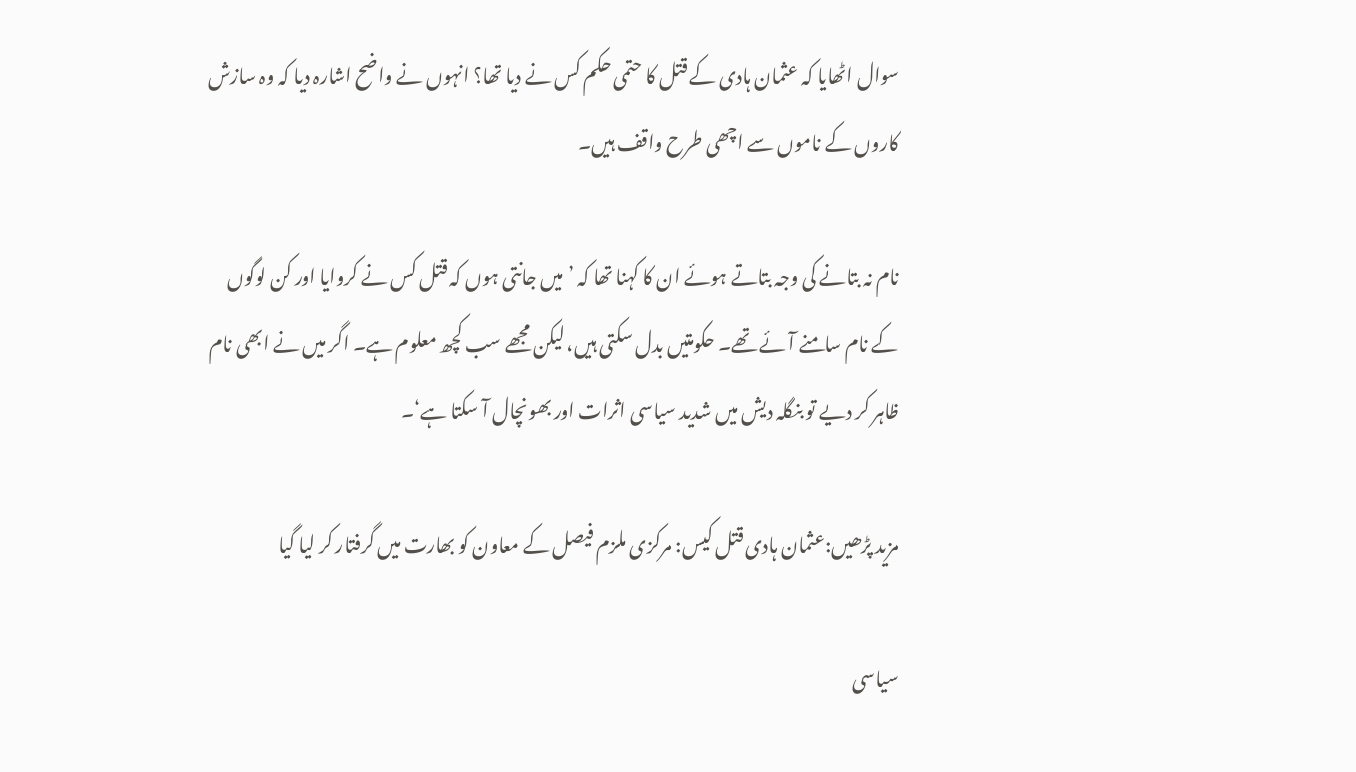سوال اٹھایا کہ عثمان ہادی کے قتل کا حتمی حکم کس نے دیا تھا؟ انہوں نے واضح اشارہ دیا کہ وہ سازش کاروں کے ناموں سے اچھی طرح واقف ہیں۔

نام نہ بتانے کی وجہ بتاتے ہوئے ان کا کہنا تھا کہ ’میں جانتی ہوں کہ قتل کس نے کروایا اور کن لوگوں کے نام سامنے آئے تھے۔ حکومتیں بدل سکتی ہیں، لیکن مجھے سب کچھ معلوم ہے۔ اگر میں نے ابھی نام ظاہر کر دیے تو بنگلہ دیش میں شدید سیاسی اثرات اور بھونچال آ سکتا ہے‘۔

مزید پڑھیں:عثمان ہادی قتل کیس: مرکزی ملزم فیصل کے معاون کو بھارت میں گرفتار کر لیا گیا

سیاسی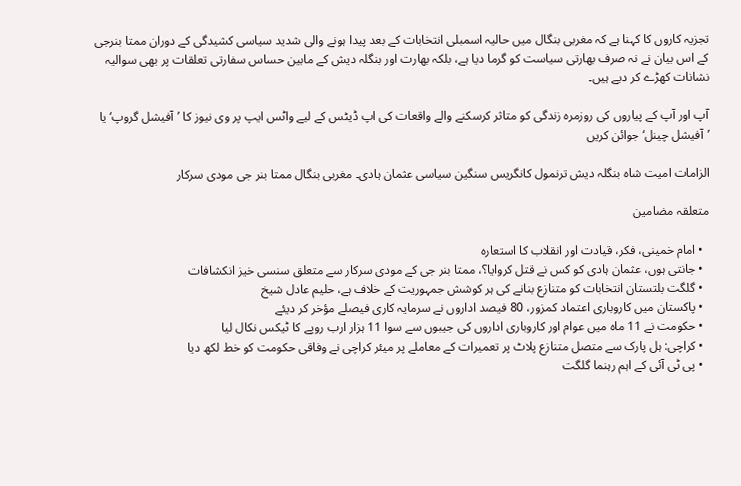تجزیہ کاروں کا کہنا ہے کہ مغربی بنگال میں حالیہ اسمبلی انتخابات کے بعد پیدا ہونے والی شدید سیاسی کشیدگی کے دوران ممتا بنرجی کے اس بیان نے نہ صرف بھارتی سیاست کو گرما دیا ہے، بلکہ بھارت اور بنگلہ دیش کے مابین حساس سفارتی تعلقات پر بھی سوالیہ نشانات کھڑے کر دیے ہیں۔

آپ اور آپ کے پیاروں کی روزمرہ زندگی کو متاثر کرسکنے والے واقعات کی اپ ڈیٹس کے لیے واٹس ایپ پر وی نیوز کا ’آفیشل گروپ‘ یا ’آفیشل چینل‘ جوائن کریں

الزامات امیت شاہ بنگلہ دیش ترنمول کانگریس سنگین سیاسی عثمان ہادی۔ مغربی بنگال ممتا بنر جی مودی سرکار

متعلقہ مضامین

  • امام خمینی، فکر، قیادت اور انقلاب کا استعارہ
  • جانتی ہوں، عثمان ہادی کو کس نے قتل کروایا؟، ممتا بنر جی کے مودی سرکار سے متعلق سنسی خیز انکشافات
  • گلگت بلتستان انتخابات کو متنازع بنانے کی ہر کوشش جمہوریت کے خلاف ہے، حلیم عادل شیخ
  • پاکستان میں کاروباری اعتماد کمزور، 80 فیصد اداروں نے سرمایہ کاری فیصلے مؤخر کر دیئے
  • حکومت نے 11 ماہ میں عوام اور کاروباری اداروں کی جیبوں سے سوا 11 ہزار ارب روپے کا ٹیکس نکال لیا
  • کراچی: ہل پارک سے متصل متنازع پلاٹ پر تعمیرات کے معاملے پر میئر کراچی نے وفاقی حکومت کو خط لکھ دیا
  • پی ٹی آئی کے اہم رہنما گلگت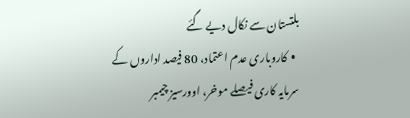بلتستان سے نکال دیے گئے
  •  کاروباری عدم اعتماد، 80 فیصد اداروں کے سرمایہ کاری فیصلے موخر، اوورسیز چیمبر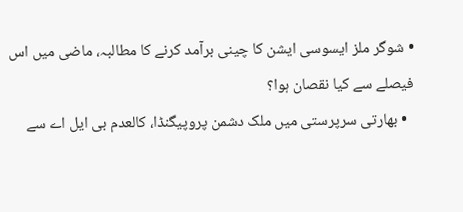• شوگر ملز ایسوسی ایشن کا چینی برآمد کرنے کا مطالبہ، ماضی میں اس فیصلے سے کیا نقصان ہوا؟
  • بھارتی سرپرستی میں ملک دشمن پروپیگنڈا، کالعدم بی ایل اے سے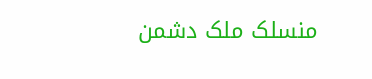منسلک ملک دشمن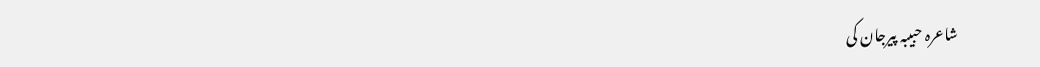شاعرہ حبیبہ پیرجان کی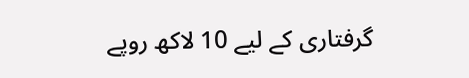گرفتاری کے لیے 10 لاکھ روپے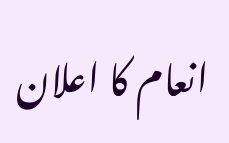انعام کا اعلان